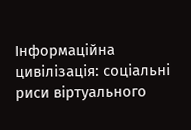Інформаційна цивілізація: соціальні риси віртуального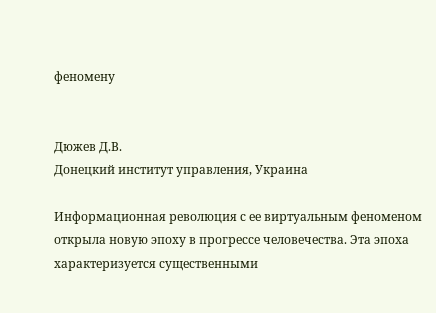феномену


Дюжев Д.В.
Донецкий институт управления, Украина

Информационная революция с ее виртуальным феноменом открыла новую эпоху в прогрессе человечества. Эта эпоха характеризуется существенными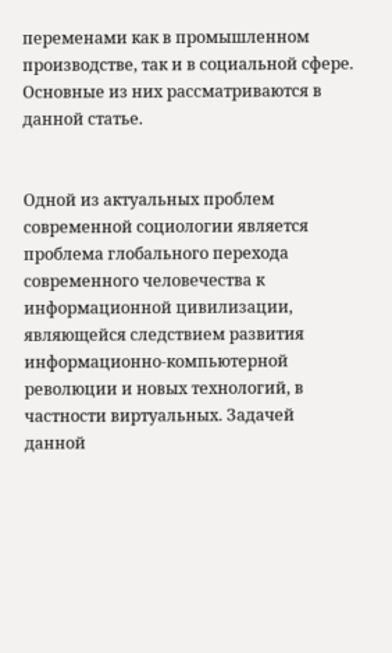переменами как в промышленном производстве, так и в социальной сфере. Основные из них рассматриваются в данной статье.


Одной из актуальных проблем современной социологии является проблема глобального перехода современного человечества к информационной цивилизации, являющейся следствием развития информационно-компьютерной революции и новых технологий, в частности виртуальных. Задачей данной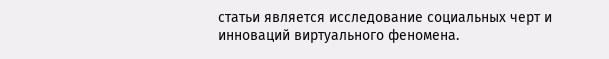статьи является исследование социальных черт и инноваций виртуального феномена.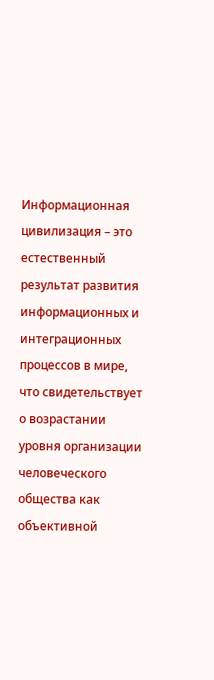Информационная цивилизация – это естественный результат развития информационных и интеграционных процессов в мире, что свидетельствует о возрастании уровня организации человеческого общества как объективной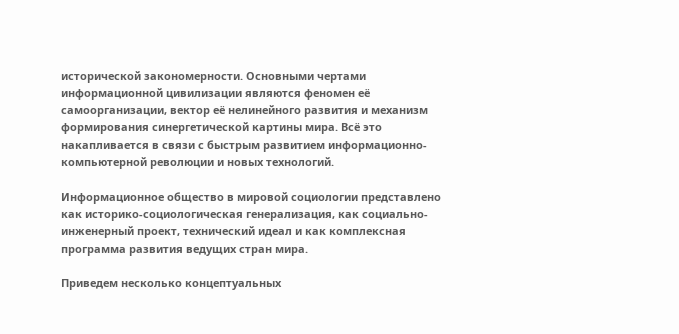исторической закономерности. Основными чертами информационной цивилизации являются феномен её самоорганизации, вектор её нелинейного развития и механизм формирования синергетической картины мира. Всё это накапливается в связи с быстрым развитием информационно-компьютерной революции и новых технологий.

Информационное общество в мировой социологии представлено как историко-социологическая генерализация, как социально-инженерный проект, технический идеал и как комплексная программа развития ведущих стран мира.

Приведем несколько концептуальных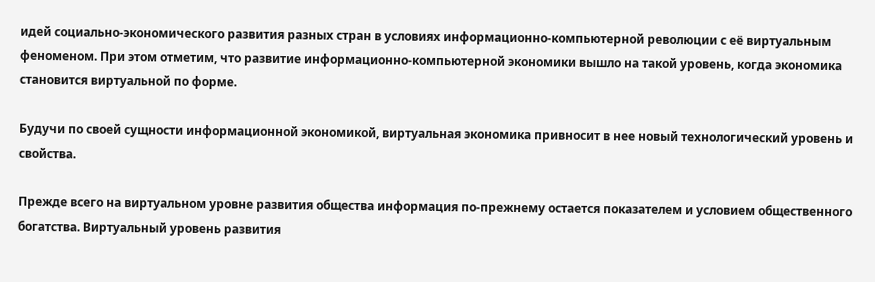идей социально-экономического развития разных стран в условиях информационно-компьютерной революции с её виртуальным феноменом. При этом отметим, что развитие информационно-компьютерной экономики вышло на такой уровень, когда экономика становится виртуальной по форме.

Будучи по своей сущности информационной экономикой, виртуальная экономика привносит в нее новый технологический уровень и свойства.

Прежде всего на виртуальном уровне развития общества информация по-прежнему остается показателем и условием общественного богатства. Виртуальный уровень развития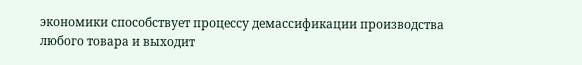экономики способствует процессу демассификации производства любого товара и выходит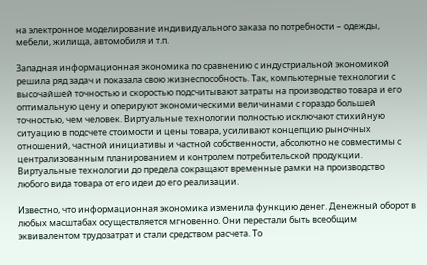на электронное моделирование индивидуального заказа по потребности – одежды, мебели, жилища, автомобиля и т.п.

Западная информационная экономика по сравнению с индустриальной экономикой решила ряд задач и показала свою жизнеспособность. Так, компьютерные технологии с высочайшей точностью и скоростью подсчитывают затраты на производство товара и его оптимальную цену и оперируют экономическими величинами с гораздо большей точностью, чем человек. Виртуальные технологии полностью исключают стихийную ситуацию в подсчете стоимости и цены товара, усиливают концепцию рыночных отношений, частной инициативы и частной собственности, абсолютно не совместимы с централизованным планированием и контролем потребительской продукции. Виртуальные технологии до предела сокращают временные рамки на производство любого вида товара от его идеи до его реализации.

Известно, что информационная экономика изменила функцию денег. Денежный оборот в любых масштабах осуществляется мгновенно. Они перестали быть всеобщим эквивалентом трудозатрат и стали средством расчета. То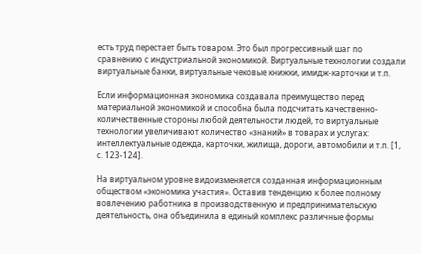есть труд перестает быть товаром. Это был прогрессивный шаг по сравнению с индустриальной экономикой. Виртуальные технологии создали виртуальные банки, виртуальные чековые книжки, имидж-карточки и т.п.

Если информационная экономика создавала преимущество перед материальной экономикой и способна была подсчитать качественно-количественные стороны любой деятельности людей, то виртуальные технологии увеличивают количество «знаний» в товарах и услугах: интеллектуальные одежда, карточки, жилища, дороги, автомобили и т.п. [1, с. 123-124].

На виртуальном уровне видоизменяется созданная информационным обществом «экономика участия». Оставив тенденцию к более полному вовлечению работника в производственную и предпринимательскую деятельность, она объединила в единый комплекс различные формы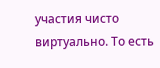участия чисто виртуально. То есть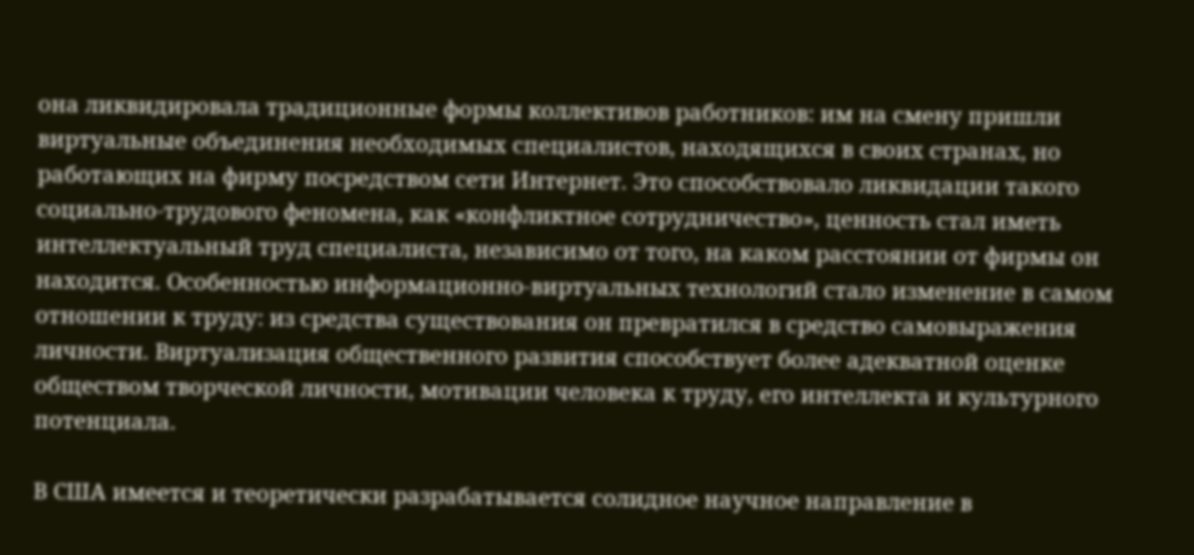она ликвидировала традиционные формы коллективов работников: им на смену пришли виртуальные объединения необходимых специалистов, находящихся в своих странах, но работающих на фирму посредством сети Интернет. Это способствовало ликвидации такого социально-трудового феномена, как «конфликтное сотрудничество», ценность стал иметь интеллектуальный труд специалиста, независимо от того, на каком расстоянии от фирмы он находится. Особенностью информационно-виртуальных технологий стало изменение в самом отношении к труду: из средства существования он превратился в средство самовыражения личности. Виртуализация общественного развития способствует более адекватной оценке обществом творческой личности, мотивации человека к труду, его интеллекта и культурного потенциала.

В США имеется и теоретически разрабатывается солидное научное направление в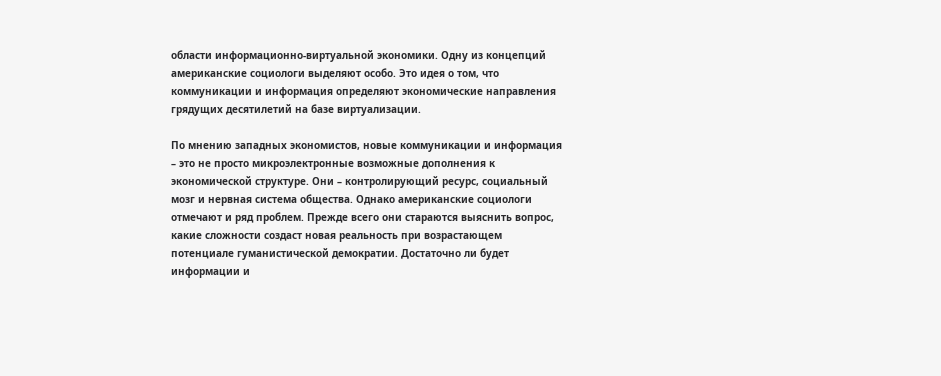области информационно-виртуальной экономики. Одну из концепций американские социологи выделяют особо. Это идея о том, что коммуникации и информация определяют экономические направления грядущих десятилетий на базе виртуализации.

По мнению западных экономистов, новые коммуникации и информация – это не просто микроэлектронные возможные дополнения к экономической структуре. Они – контролирующий ресурс, социальный мозг и нервная система общества. Однако американские социологи отмечают и ряд проблем. Прежде всего они стараются выяснить вопрос, какие сложности создаст новая реальность при возрастающем потенциале гуманистической демократии. Достаточно ли будет информации и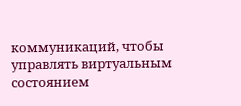коммуникаций, чтобы управлять виртуальным состоянием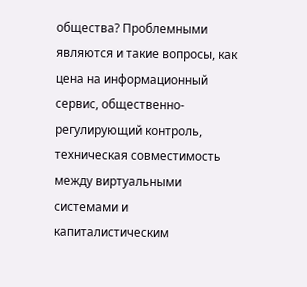общества? Проблемными являются и такие вопросы, как цена на информационный сервис, общественно-регулирующий контроль, техническая совместимость между виртуальными системами и капиталистическим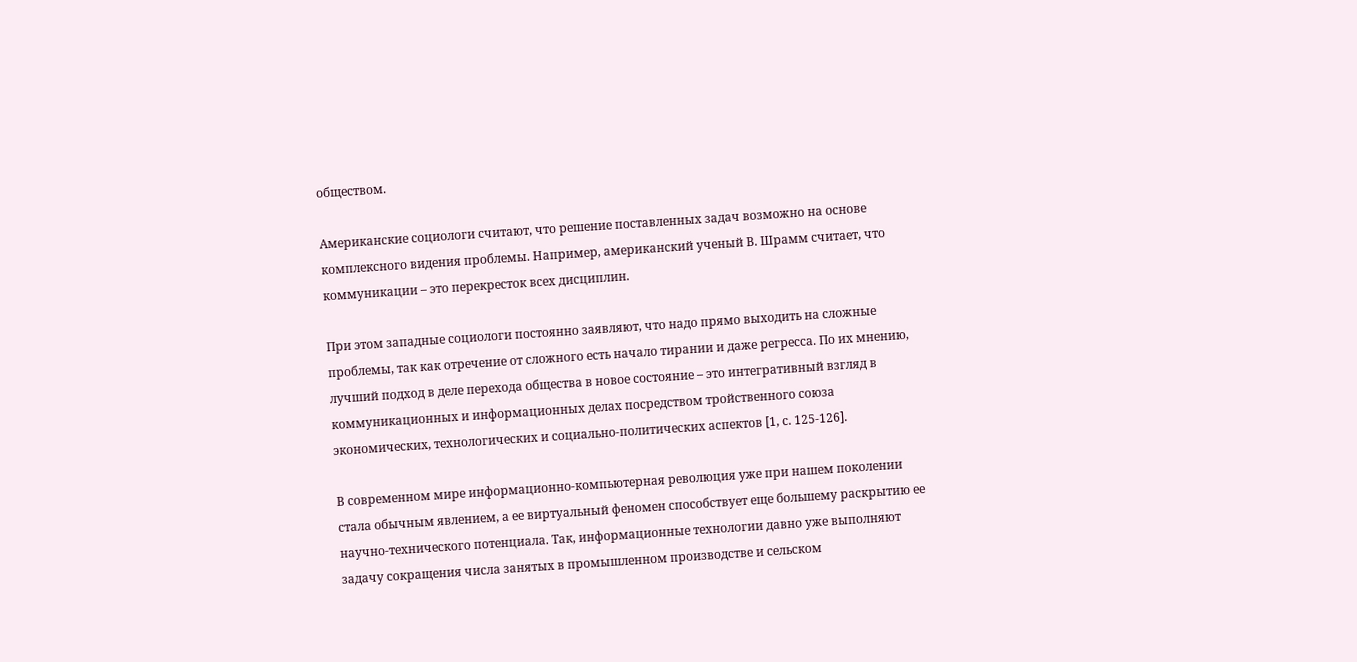обществом.

Американские социологи считают, что решение поставленных задач возможно на основе комплексного видения проблемы. Например, американский ученый В. Шрамм считает, что коммуникации – это перекресток всех дисциплин.

При этом западные социологи постоянно заявляют, что надо прямо выходить на сложные проблемы, так как отречение от сложного есть начало тирании и даже регресса. По их мнению, лучший подход в деле перехода общества в новое состояние – это интегративный взгляд в коммуникационных и информационных делах посредством тройственного союза экономических, технологических и социально-политических аспектов [1, с. 125-126].

В современном мире информационно-компьютерная революция уже при нашем поколении стала обычным явлением, а ее виртуальный феномен способствует еще большему раскрытию ее научно-технического потенциала. Так, информационные технологии давно уже выполняют задачу сокращения числа занятых в промышленном производстве и сельском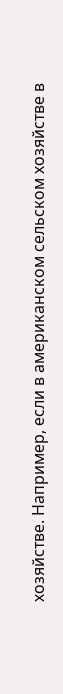хозяйстве. Например, если в американском сельском хозяйстве в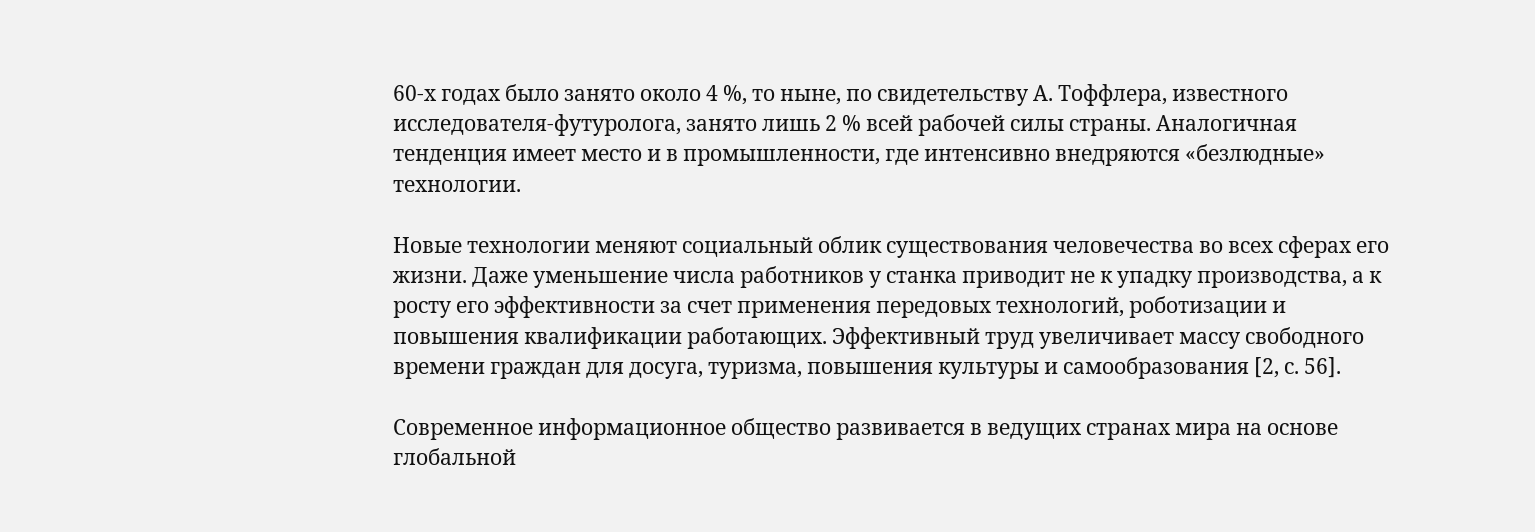60-х годах было занято около 4 %, то ныне, по свидетельству А. Тоффлера, известного исследователя-футуролога, занято лишь 2 % всей рабочей силы страны. Аналогичная тенденция имеет место и в промышленности, где интенсивно внедряются «безлюдные» технологии.

Новые технологии меняют социальный облик существования человечества во всех сферах его жизни. Даже уменьшение числа работников у станка приводит не к упадку производства, а к росту его эффективности за счет применения передовых технологий, роботизации и повышения квалификации работающих. Эффективный труд увеличивает массу свободного времени граждан для досуга, туризма, повышения культуры и самообразования [2, с. 56].

Современное информационное общество развивается в ведущих странах мира на основе глобальной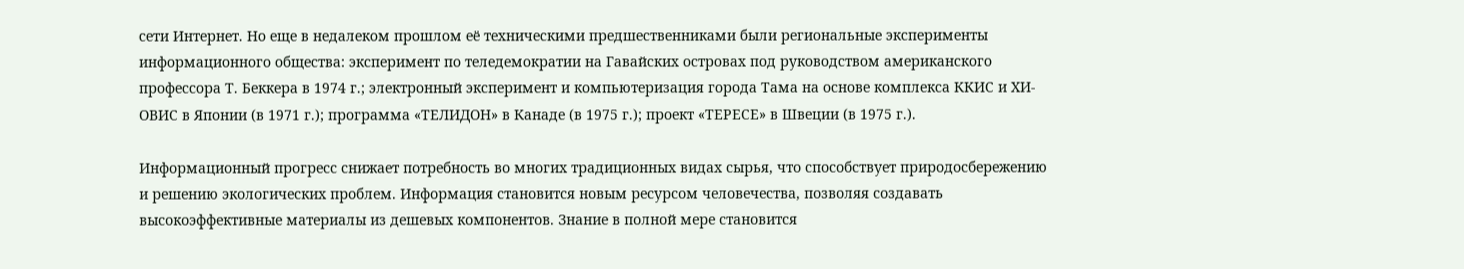сети Интернет. Но еще в недалеком прошлом её техническими предшественниками были региональные эксперименты информационного общества: эксперимент по теледемократии на Гавайских островах под руководством американского профессора Т. Беккера в 1974 г.; электронный эксперимент и компьютеризация города Тама на основе комплекса ККИС и ХИ-ОВИС в Японии (в 1971 г.); программа «ТЕЛИДОН» в Канаде (в 1975 г.); проект «ТЕРЕСЕ» в Швеции (в 1975 г.).

Информационный прогресс снижает потребность во многих традиционных видах сырья, что способствует природосбережению и решению экологических проблем. Информация становится новым ресурсом человечества, позволяя создавать высокоэффективные материалы из дешевых компонентов. Знание в полной мере становится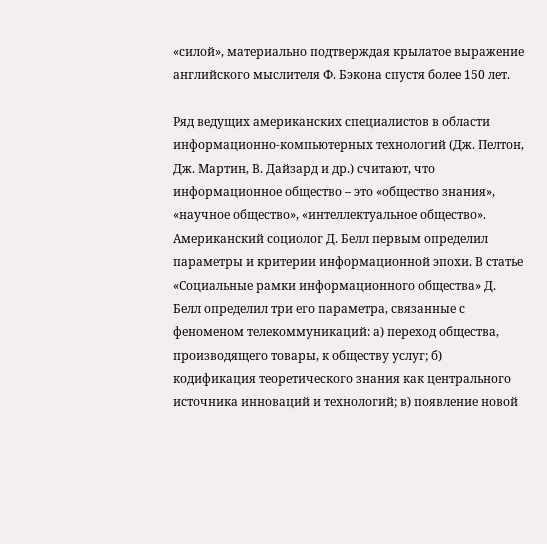«силой», материально подтверждая крылатое выражение английского мыслителя Ф. Бэкона спустя более 150 лет.

Ряд ведущих американских специалистов в области информационно-компьютерных технологий (Дж. Пелтон, Дж. Мартин, В. Дайзард и др.) считают, что информационное общество – это «общество знания», «научное общество», «интеллектуальное общество». Американский социолог Д. Белл первым определил параметры и критерии информационной эпохи. В статье «Социальные рамки информационного общества» Д. Белл определил три его параметра, связанные с феноменом телекоммуникаций: а) переход общества, производящего товары, к обществу услуг; б) кодификация теоретического знания как центрального источника инноваций и технологий; в) появление новой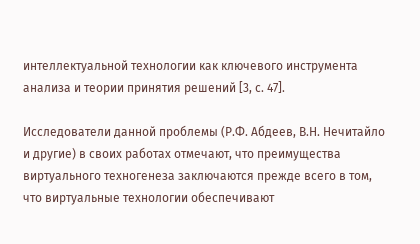интеллектуальной технологии как ключевого инструмента анализа и теории принятия решений [3, с. 47].

Исследователи данной проблемы (Р.Ф. Абдеев, В.Н. Нечитайло и другие) в своих работах отмечают, что преимущества виртуального техногенеза заключаются прежде всего в том, что виртуальные технологии обеспечивают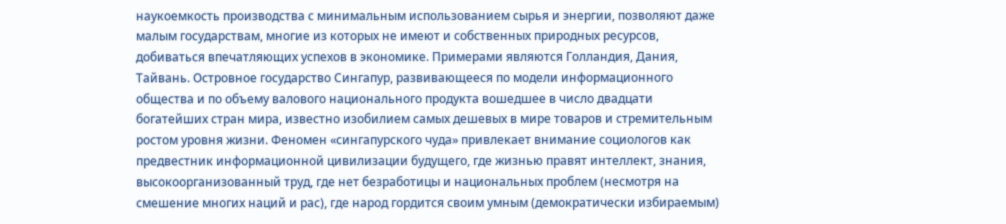наукоемкость производства с минимальным использованием сырья и энергии, позволяют даже малым государствам, многие из которых не имеют и собственных природных ресурсов, добиваться впечатляющих успехов в экономике. Примерами являются Голландия, Дания, Тайвань. Островное государство Сингапур, развивающееся по модели информационного общества и по объему валового национального продукта вошедшее в число двадцати богатейших стран мира, известно изобилием самых дешевых в мире товаров и стремительным ростом уровня жизни. Феномен «сингапурского чуда» привлекает внимание социологов как предвестник информационной цивилизации будущего, где жизнью правят интеллект, знания, высокоорганизованный труд, где нет безработицы и национальных проблем (несмотря на смешение многих наций и рас), где народ гордится своим умным (демократически избираемым)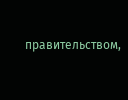правительством,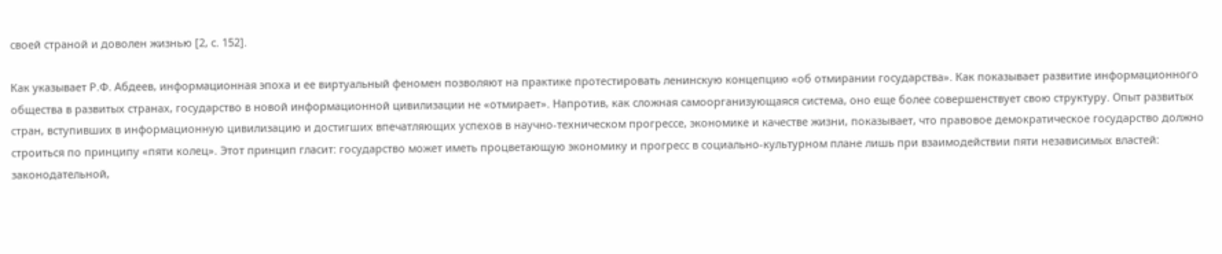своей страной и доволен жизнью [2, с. 152].

Как указывает Р.Ф. Абдеев, информационная эпоха и ее виртуальный феномен позволяют на практике протестировать ленинскую концепцию «об отмирании государства». Как показывает развитие информационного общества в развитых странах, государство в новой информационной цивилизации не «отмирает». Напротив, как сложная самоорганизующаяся система, оно еще более совершенствует свою структуру. Опыт развитых стран, вступивших в информационную цивилизацию и достигших впечатляющих успехов в научно-техническом прогрессе, экономике и качестве жизни, показывает, что правовое демократическое государство должно строиться по принципу «пяти колец». Этот принцип гласит: государство может иметь процветающую экономику и прогресс в социально-культурном плане лишь при взаимодействии пяти независимых властей: законодательной,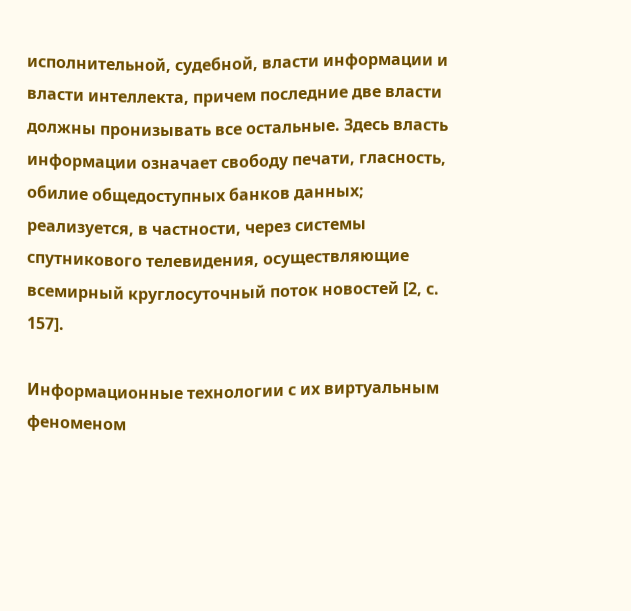исполнительной, судебной, власти информации и власти интеллекта, причем последние две власти должны пронизывать все остальные. Здесь власть информации означает свободу печати, гласность, обилие общедоступных банков данных; реализуется, в частности, через системы спутникового телевидения, осуществляющие всемирный круглосуточный поток новостей [2, с. 157].

Информационные технологии с их виртуальным феноменом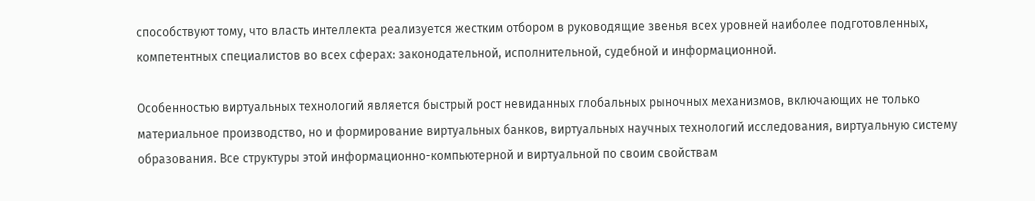способствуют тому, что власть интеллекта реализуется жестким отбором в руководящие звенья всех уровней наиболее подготовленных, компетентных специалистов во всех сферах: законодательной, исполнительной, судебной и информационной.

Особенностью виртуальных технологий является быстрый рост невиданных глобальных рыночных механизмов, включающих не только материальное производство, но и формирование виртуальных банков, виртуальных научных технологий исследования, виртуальную систему образования. Все структуры этой информационно-компьютерной и виртуальной по своим свойствам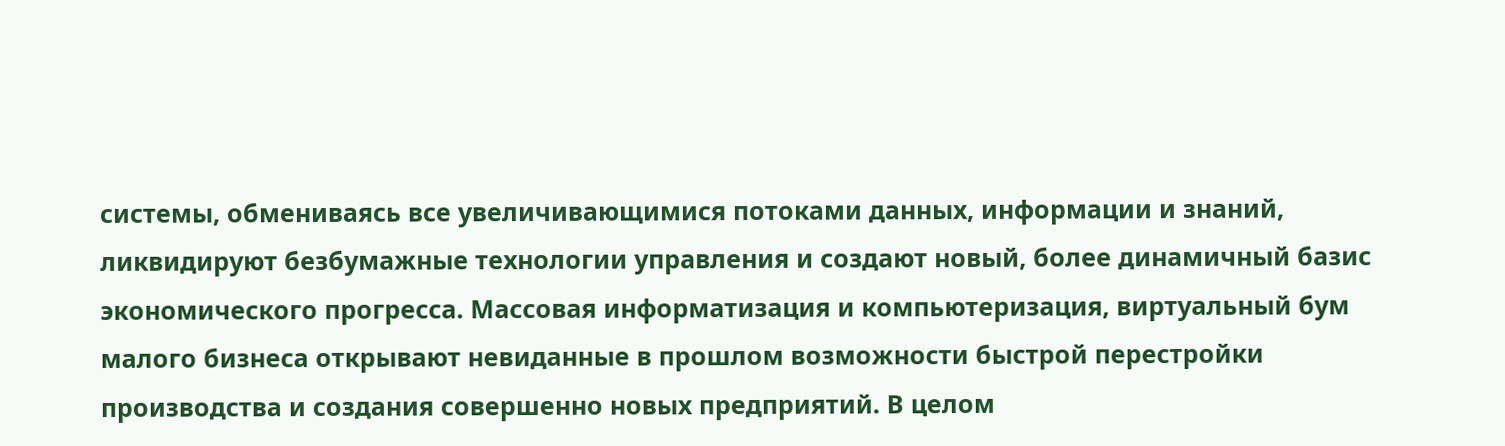системы, обмениваясь все увеличивающимися потоками данных, информации и знаний, ликвидируют безбумажные технологии управления и создают новый, более динамичный базис экономического прогресса. Массовая информатизация и компьютеризация, виртуальный бум малого бизнеса открывают невиданные в прошлом возможности быстрой перестройки производства и создания совершенно новых предприятий. В целом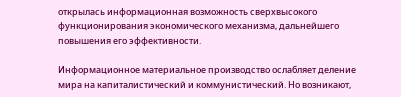открылась информационная возможность сверхвысокого функционирования экономического механизма, дальнейшего повышения его эффективности.

Информационное материальное производство ослабляет деление мира на капиталистический и коммунистический. Но возникают,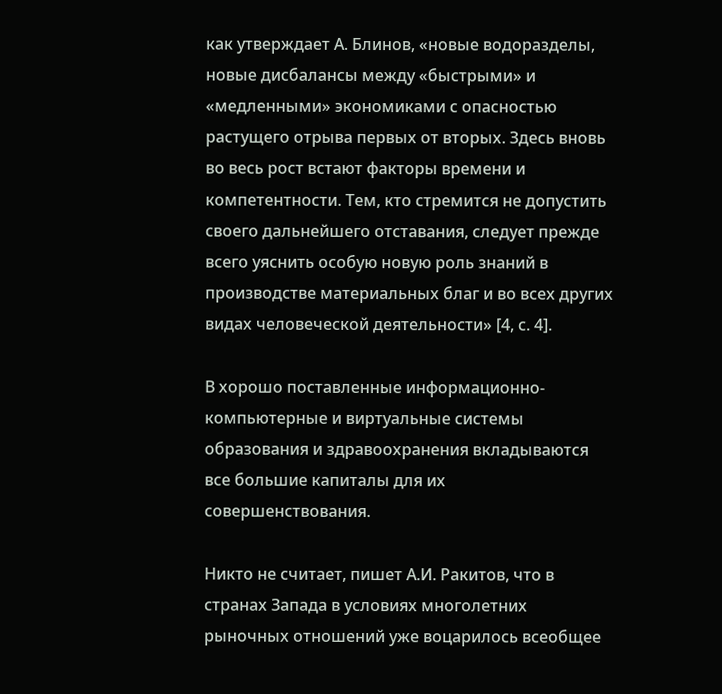как утверждает А. Блинов, «новые водоразделы, новые дисбалансы между «быстрыми» и «медленными» экономиками с опасностью растущего отрыва первых от вторых. Здесь вновь во весь рост встают факторы времени и компетентности. Тем, кто стремится не допустить своего дальнейшего отставания, следует прежде всего уяснить особую новую роль знаний в производстве материальных благ и во всех других видах человеческой деятельности» [4, с. 4].

В хорошо поставленные информационно-компьютерные и виртуальные системы образования и здравоохранения вкладываются все большие капиталы для их совершенствования.

Никто не считает, пишет А.И. Ракитов, что в странах Запада в условиях многолетних рыночных отношений уже воцарилось всеобщее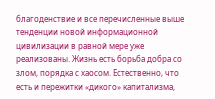благоденствие и все перечисленные выше тенденции новой информационной цивилизации в равной мере уже реализованы. Жизнь есть борьба добра со злом, порядка с хаосом. Естественно, что есть и пережитки «дикого» капитализма,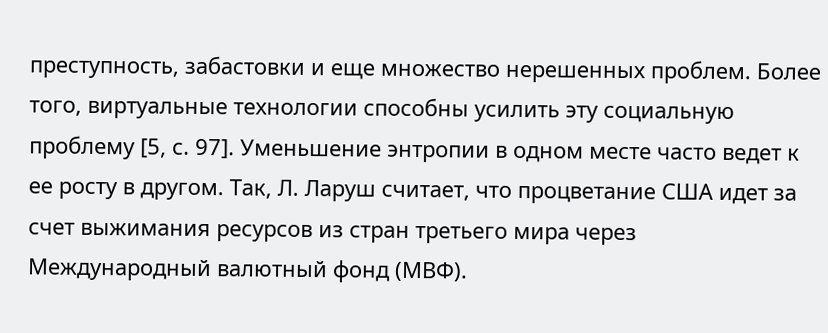преступность, забастовки и еще множество нерешенных проблем. Более того, виртуальные технологии способны усилить эту социальную проблему [5, с. 97]. Уменьшение энтропии в одном месте часто ведет к ее росту в другом. Так, Л. Ларуш считает, что процветание США идет за счет выжимания ресурсов из стран третьего мира через Международный валютный фонд (МВФ).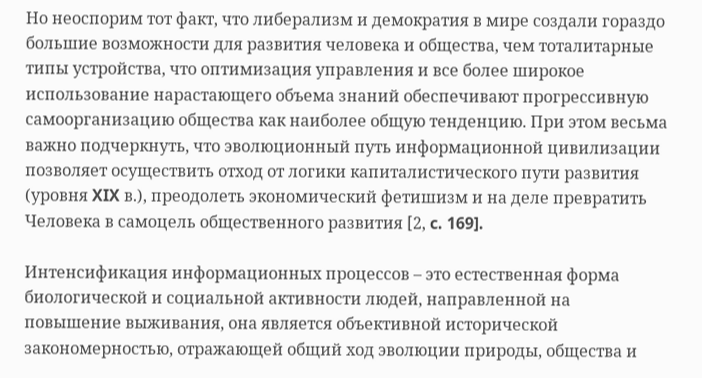Но неоспорим тот факт, что либерализм и демократия в мире создали гораздо большие возможности для развития человека и общества, чем тоталитарные типы устройства, что оптимизация управления и все более широкое использование нарастающего объема знаний обеспечивают прогрессивную самоорганизацию общества как наиболее общую тенденцию. При этом весьма важно подчеркнуть, что эволюционный путь информационной цивилизации позволяет осуществить отход от логики капиталистического пути развития (уровня XIX в.), преодолеть экономический фетишизм и на деле превратить Человека в самоцель общественного развития [2, c. 169].

Интенсификация информационных процессов – это естественная форма биологической и социальной активности людей, направленной на повышение выживания, она является объективной исторической закономерностью, отражающей общий ход эволюции природы, общества и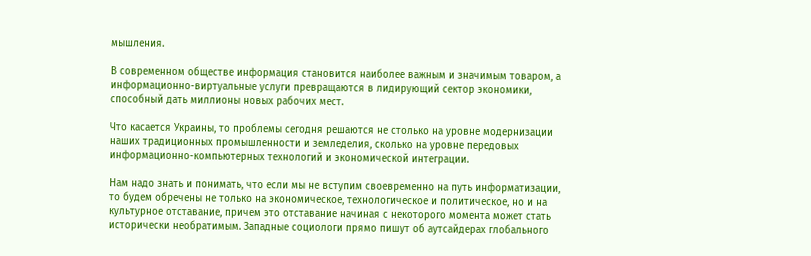мышления.

В современном обществе информация становится наиболее важным и значимым товаром, а информационно-виртуальные услуги превращаются в лидирующий сектор экономики, способный дать миллионы новых рабочих мест.

Что касается Украины, то проблемы сегодня решаются не столько на уровне модернизации наших традиционных промышленности и земледелия, сколько на уровне передовых информационно-компьютерных технологий и экономической интеграции.

Нам надо знать и понимать, что если мы не вступим своевременно на путь информатизации, то будем обречены не только на экономическое, технологическое и политическое, но и на культурное отставание, причем это отставание начиная с некоторого момента может стать исторически необратимым. Западные социологи прямо пишут об аутсайдерах глобального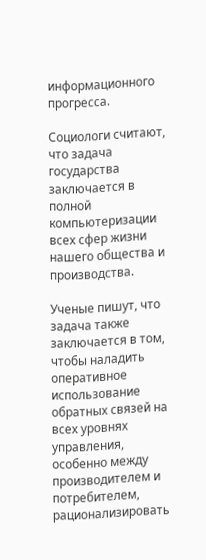информационного прогресса.

Социологи считают, что задача государства заключается в полной компьютеризации всех сфер жизни нашего общества и производства.

Ученые пишут, что задача также заключается в том, чтобы наладить оперативное использование обратных связей на всех уровнях управления, особенно между производителем и потребителем, рационализировать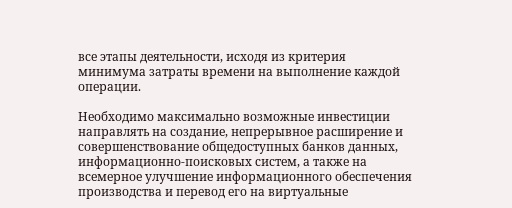все этапы деятельности, исходя из критерия минимума затраты времени на выполнение каждой операции.

Необходимо максимально возможные инвестиции направлять на создание, непрерывное расширение и совершенствование общедоступных банков данных, информационно-поисковых систем, а также на всемерное улучшение информационного обеспечения производства и перевод его на виртуальные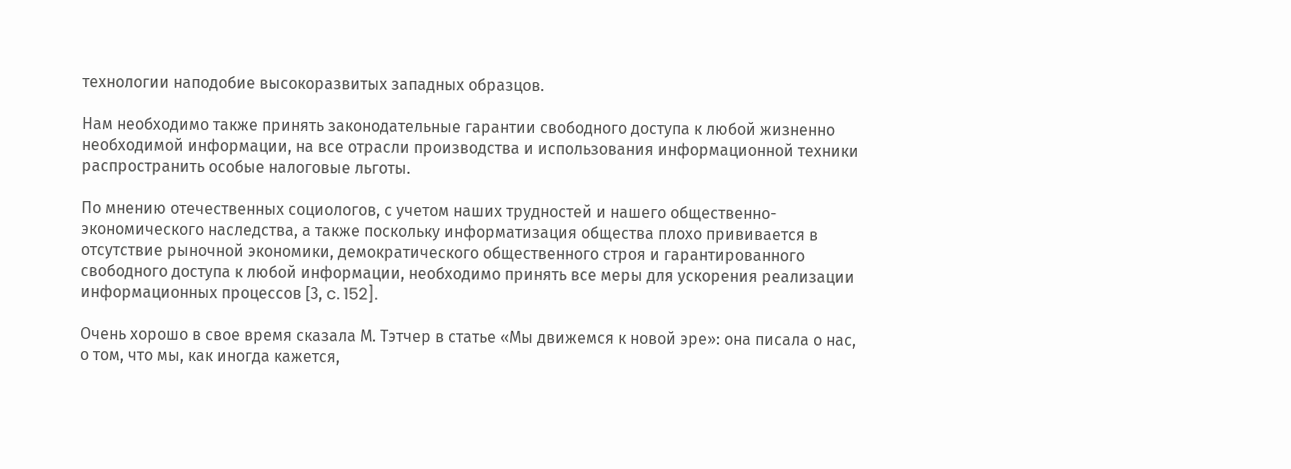технологии наподобие высокоразвитых западных образцов.

Нам необходимо также принять законодательные гарантии свободного доступа к любой жизненно необходимой информации, на все отрасли производства и использования информационной техники распространить особые налоговые льготы.

По мнению отечественных социологов, с учетом наших трудностей и нашего общественно-экономического наследства, а также поскольку информатизация общества плохо прививается в отсутствие рыночной экономики, демократического общественного строя и гарантированного свободного доступа к любой информации, необходимо принять все меры для ускорения реализации информационных процессов [3, c. 152].

Очень хорошо в свое время сказала М. Тэтчер в статье «Мы движемся к новой эре»: она писала о нас, о том, что мы, как иногда кажется,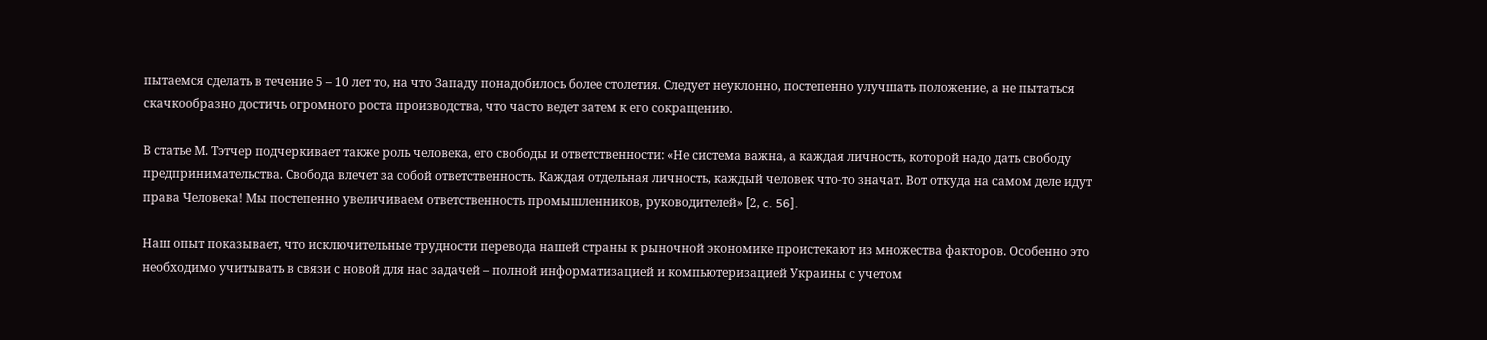пытаемся сделать в течение 5 – 10 лет то, на что Западу понадобилось более столетия. Следует неуклонно, постепенно улучшать положение, а не пытаться скачкообразно достичь огромного роста производства, что часто ведет затем к его сокращению.

В статье М. Тэтчер подчеркивает также роль человека, его свободы и ответственности: «Не система важна, а каждая личность, которой надо дать свободу предпринимательства. Свобода влечет за собой ответственность. Каждая отдельная личность, каждый человек что-то значат. Вот откуда на самом деле идут права Человека! Мы постепенно увеличиваем ответственность промышленников, руководителей» [2, c. 56].

Наш опыт показывает, что исключительные трудности перевода нашей страны к рыночной экономике проистекают из множества факторов. Особенно это необходимо учитывать в связи с новой для нас задачей – полной информатизацией и компьютеризацией Украины с учетом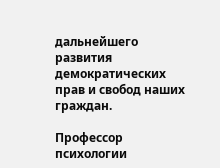дальнейшего развития демократических прав и свобод наших граждан.

Профессор психологии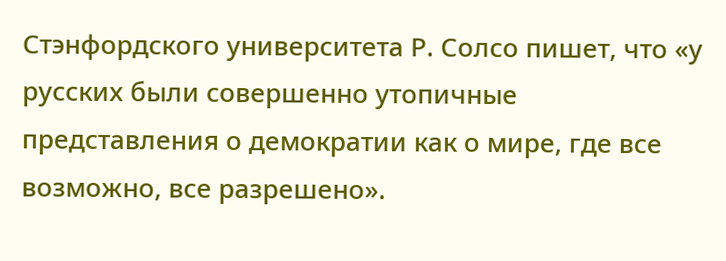Стэнфордского университета Р. Солсо пишет, что «у русских были совершенно утопичные представления о демократии как о мире, где все возможно, все разрешено».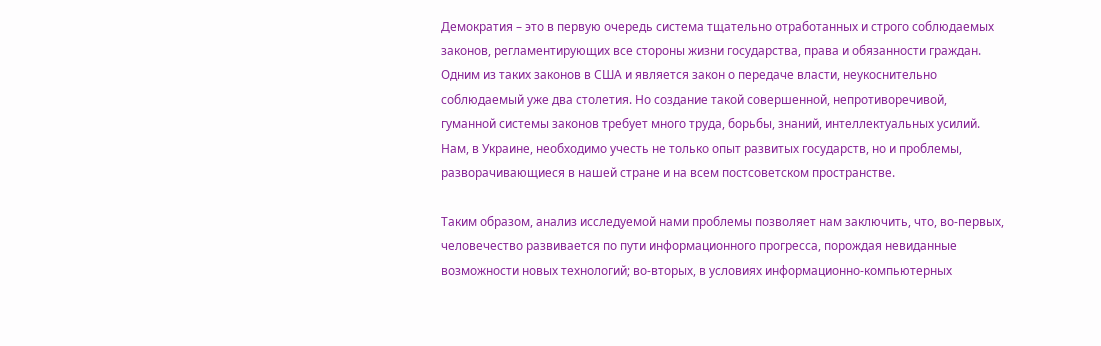Демократия – это в первую очередь система тщательно отработанных и строго соблюдаемых законов, регламентирующих все стороны жизни государства, права и обязанности граждан. Одним из таких законов в США и является закон о передаче власти, неукоснительно соблюдаемый уже два столетия. Но создание такой совершенной, непротиворечивой, гуманной системы законов требует много труда, борьбы, знаний, интеллектуальных усилий. Нам, в Украине, необходимо учесть не только опыт развитых государств, но и проблемы, разворачивающиеся в нашей стране и на всем постсоветском пространстве.

Таким образом, анализ исследуемой нами проблемы позволяет нам заключить, что, во-первых, человечество развивается по пути информационного прогресса, порождая невиданные возможности новых технологий; во-вторых, в условиях информационно-компьютерных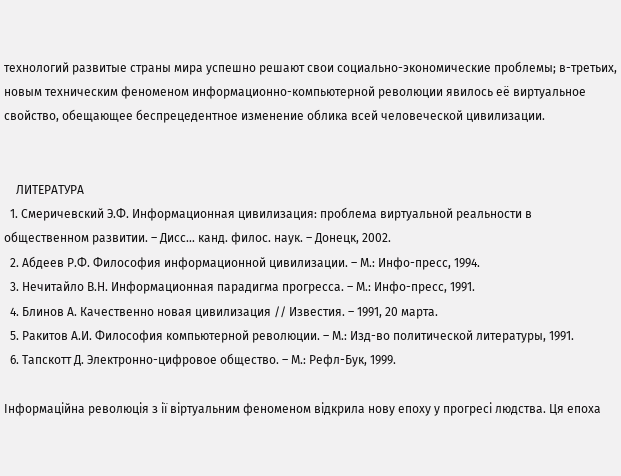технологий развитые страны мира успешно решают свои социально-экономические проблемы; в-третьих, новым техническим феноменом информационно-компьютерной революции явилось её виртуальное свойство, обещающее беспрецедентное изменение облика всей человеческой цивилизации.


    ЛИТЕРАТУРА
  1. Смеричевский Э.Ф. Информационная цивилизация: проблема виртуальной реальности в общественном развитии. – Дисс… канд. филос. наук. – Донецк, 2002.
  2. Абдеев Р.Ф. Философия информационной цивилизации. – М.: Инфо-пресс, 1994.
  3. Нечитайло В.Н. Информационная парадигма прогресса. – М.: Инфо-пресс, 1991.
  4. Блинов А. Качественно новая цивилизация // Известия. – 1991, 20 марта.
  5. Ракитов А.И. Философия компьютерной революции. – М.: Изд-во политической литературы, 1991.
  6. Тапскотт Д. Электронно-цифровое общество. – М.: Рефл-Бук, 1999.

Інформаційна революція з ії віртуальним феноменом відкрила нову епоху у прогресі людства. Ця епоха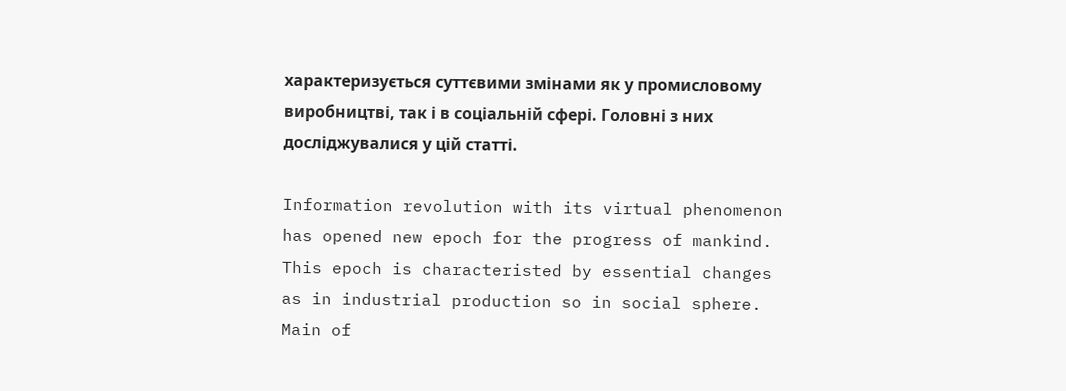характеризується суттєвими змінами як у промисловому виробництві, так і в соціальній сфері. Головні з них досліджувалися у цій статті.

Information revolution with its virtual phenomenon has opened new epoch for the progress of mankind. This epoch is characteristed by essential changes as in industrial production so in social sphere. Main of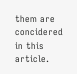them are concidered in this article.